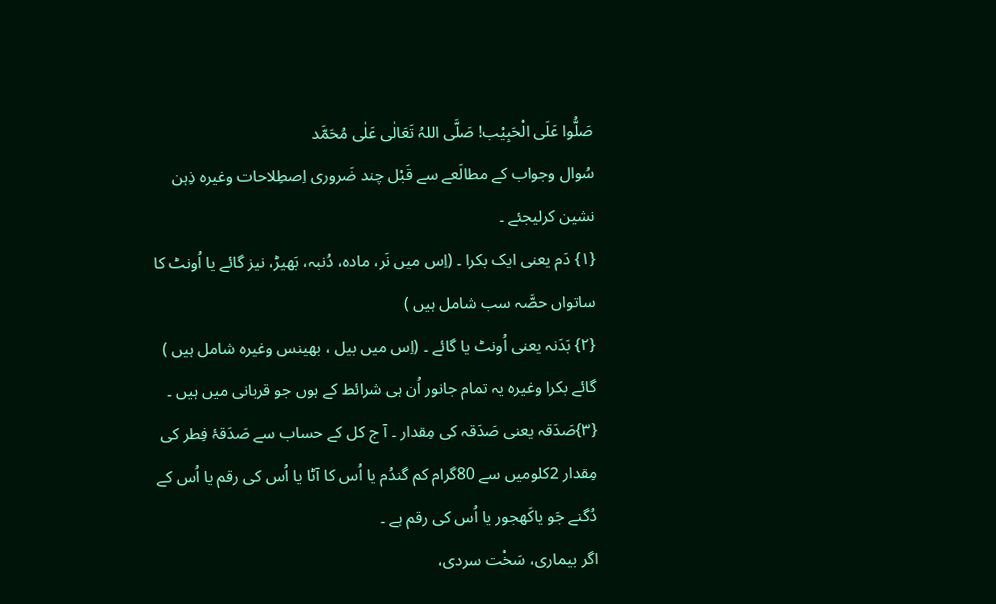صَلُّوا عَلَی الْحَبِیْب! صَلَّی اللہُ تَعَالٰی عَلٰی مُحَمَّد
سُوال وجواب کے مطالَعے سے قَبْل چند ضَروری اِصطِلاحات وغیرہ ذِہن نشین کرلیجئے ۔
{۱} دَم یعنی ایک بکرا ۔ (اِس میں نَر، مادہ، دُنبہ، بَھیڑ، نیز گائے یا اُونٹ کا ساتواں حصَّہ سب شامل ہیں )
{۲} بَدَنہ یعنی اُونٹ یا گائے ۔ (اِس میں بیل ، بھینس وغیرہ شامل ہیں )
گائے بکرا وغیرہ یہ تمام جانور اُن ہی شرائط کے ہوں جو قربانی میں ہیں ۔
{۳}صَدَقہ یعنی صَدَقہ کی مِقدار ۔ آ ج کل کے حساب سے صَدَقۂ فِطر کی مِقدار 2کلومیں سے 80گرام کم گندُم یا اُس کا آٹا یا اُس کی رقم یا اُس کے دُگنے جَو یاکَھجور یا اُس کی رقم ہے ۔
اگر بیماری، سَخْت سردی،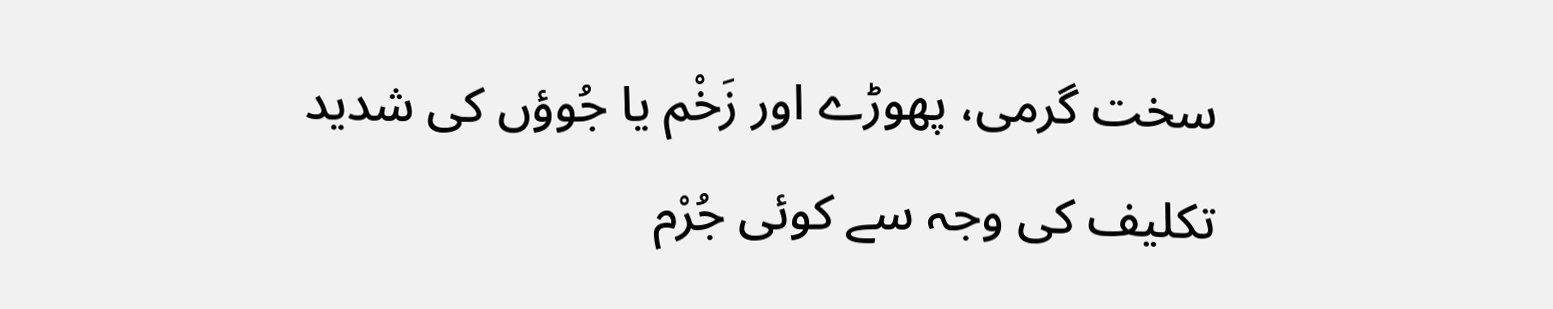سخت گرمی، پھوڑے اور زَخْم یا جُوؤں کی شدید تکلیف کی وجہ سے کوئی جُرْم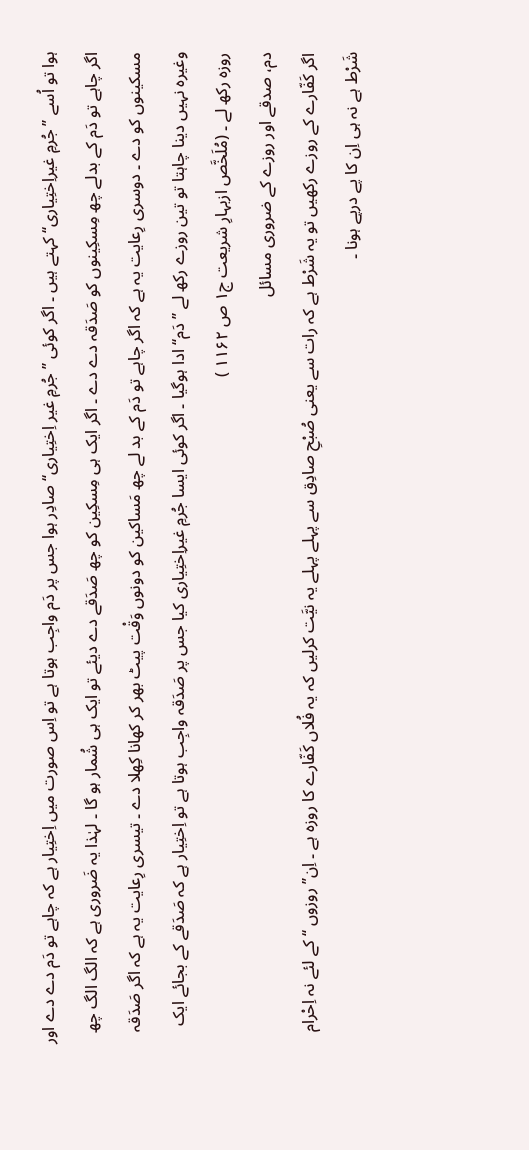ہوا تو اُسے ’’جُرمِ غیراِختِیاری‘‘کہتے ہیں ۔ اگر کوئی ’’جُرمِ غیر اِختِیاری‘‘صادِر ہوا جس پر دَم واجِب ہوتا ہے تو اِس صورت میں اِختِیار ہے کہ چاہے تو دَم دے دے اور اگر چاہے تو دَم کے بدلے چھ مِسکِینوں کو صَدَقہ دے دے ۔ اگر ایک ہی مِسکِین کو چھ صَدَقے دے دیئے تو ایک ہی شُمار ہو گا ۔ لہٰذا یہ ضَروری ہے کہ الگ الگ چھ مسکینوں کو دے ۔ دوسری رِعایت یہ ہے کہ اگر چاہے تو دَم کے بد لے چھ مَساکین کو دونوں وَقْت پیٹ بھر کر کھانا کِھلا دے ۔ تیسری رِعایت یہ ہے کہ اگر صَدَقہ وغیرہ نہیں دینا چاہتا تو تین روزے رکھ لے ’’دَم‘‘ ادا ہوگیا ۔ اگر کوئی ایسا جُرمِ غیراِختِیاری کیا جس پر صَدَقہ واجِب ہوتا ہے تو اِختِیار ہے کہ صَدَقے کے بجائے ایک روزہ رکھ لے ۔ (مُلَخَّص ازبہارِ شریعت ج۱ ص ۱۱۶۲ )
دم، صدقے اور روزے کے ضروری مسائل
اگر کَفّارے کے روزے رکھیں تو یہ شَرْط ہے کہ رات سے یعنی صُبْحِ صادِق سے پہلے پہلے یہ نیَّت کرلیں کہ یہ فُلاں کَفّارے کا روزہ ہے ۔ اِن’’ روزوں ‘‘ کے لئے نہ اِحْرام شَرْط ہے نہ ہی اِن کا پے درپے ہونا ۔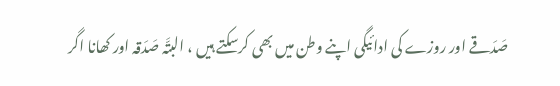صَدَقے اور روزے کی ادائیگی اپنے وطن میں بھی کرسکتے ہیں ، البتَّہ صَدَقہ اور کھانا اگر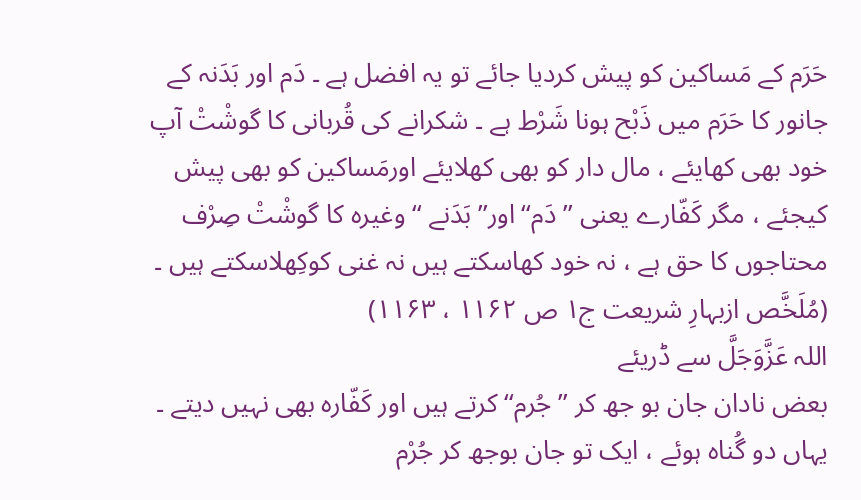حَرَم کے مَساکین کو پیش کردیا جائے تو یہ افضل ہے ۔ دَم اور بَدَنہ کے جانور کا حَرَم میں ذَبْح ہونا شَرْط ہے ۔ شکرانے کی قُربانی کا گوشْتْ آپ خود بھی کھایئے ، مال دار کو بھی کھلایئے اورمَساکین کو بھی پیش کیجئے ، مگر کَفّارے یعنی ’’دَم‘‘اور’’ بَدَنے ‘‘وغیرہ کا گوشْتْ صِرْف محتاجوں کا حق ہے ، نہ خود کھاسکتے ہیں نہ غنی کوکِھلاسکتے ہیں ۔ (مُلَخَّص ازبہارِ شریعت ج۱ ص ۱۱۶۲ ، ۱۱۶۳)
اللہ عَزَّوَجَلَّ سے ڈریئے
بعض نادان جان بو جھ کر ’’جُرم‘‘ کرتے ہیں اور کَفّارہ بھی نہیں دیتے ۔ یہاں دو گُناہ ہوئے ، ایک تو جان بوجھ کر جُرْم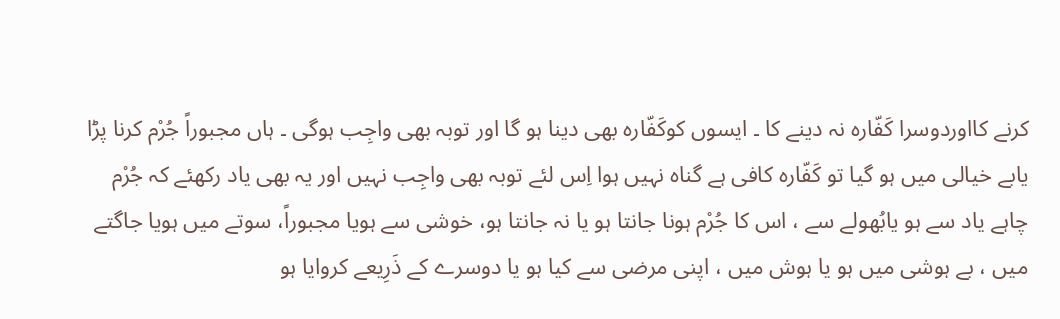کرنے کااوردوسرا کَفّارہ نہ دینے کا ۔ ایسوں کوکَفّارہ بھی دینا ہو گا اور توبہ بھی واجِب ہوگی ۔ ہاں مجبوراً جُرْم کرنا پڑا یابے خیالی میں ہو گیا تو کَفّارہ کافی ہے گناہ نہیں ہوا اِس لئے توبہ بھی واجِب نہیں اور یہ بھی یاد رکھئے کہ جُرْم چاہے یاد سے ہو یابُھولے سے ، اس کا جُرْم ہونا جانتا ہو یا نہ جانتا ہو، خوشی سے ہویا مجبوراً، سوتے میں ہویا جاگتے میں ، بے ہوشی میں ہو یا ہوش میں ، اپنی مرضی سے کیا ہو یا دوسرے کے ذَرِیعے کروایا ہو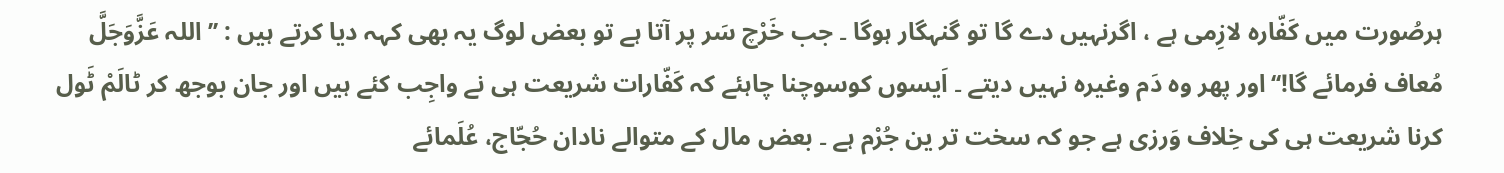ہرصُورت میں کَفّارہ لازِمی ہے ، اگرنہیں دے گا تو گنہگار ہوگا ۔ جب خَرْچ سَر پر آتا ہے تو بعض لوگ یہ بھی کہہ دیا کرتے ہیں : ’’ اللہ عَزَّوَجَلَّ مُعاف فرمائے گا!‘‘اور پھر وہ دَم وغیرہ نہیں دیتے ۔ اَیسوں کوسوچنا چاہئے کہ کَفّارات شریعت ہی نے واجِب کئے ہیں اور جان بوجھ کر ٹالَمْ ٹَول کرنا شریعت ہی کی خِلاف وَرزی ہے جو کہ سخت تر ین جُرْم ہے ۔ بعض مال کے متوالے نادان حُجّاج، عُلَمائے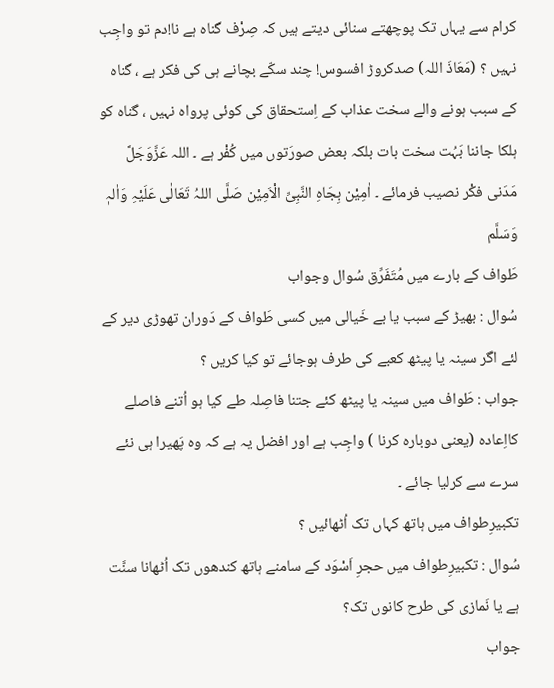کرام سے یہاں تک پوچھتے سنائی دیتے ہیں کہ صِرْف گناہ ہے نا!دم تو واجِب نہیں ؟ (مَعَاذَ اللہ) صدکروڑ افسوس! چند سکّے بچانے ہی کی فکر ہے ، گناہ کے سبب ہونے والے سخت عذاب کے اِستحقاق کی کوئی پرواہ نہیں ، گناہ کو ہلکا جاننا بَہُت سخت بات بلکہ بعض صورَتوں میں کُفْر ہے ۔ اللہ عَزَّوَجَلَّ مَدَنی فکْر نصیب فرمائے ۔ اٰمِیْن بِجَاہِ النَّبِیِّ الْاَمِیْن صَلَّی اللہُ تَعَالٰی عَلَیْہِ وَاٰلہٖ وَسَلَّم
طَواف کے بارے میں مُتَفَرِّق سُوال وجواب
سُوال : بھیڑ کے سبب یا بے خَیالی میں کسی طَواف کے دَوران تھوڑی دیر کے لئے اگر سینہ یا پیٹھ کعبے کی طرف ہوجائے تو کیا کریں ؟
جواب : طَواف میں سینہ یا پیٹھ کئے جتنا فاصِلہ طے کیا ہو اُتنے فاصلے کااِعادہ (یعنی دوبارہ کرنا ) واجِب ہے اور افضل یہ ہے کہ وہ پَھیرا ہی نئے سرے سے کرلیا جائے ۔
تکبیرِطواف میں ہاتھ کہاں تک اُٹھائیں ؟
سُوال : تکبیرِطواف میں حجرِ اَسْوَد کے سامنے ہاتھ کندھوں تک اُٹھانا سنَّت ہے یا نَمازی کی طرح کانوں تک؟
جواب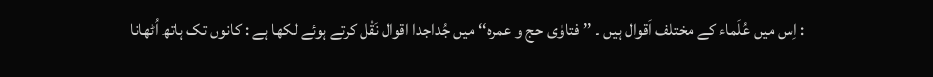: اِس میں عُلَماء کے مختلف اَقوال ہیں ۔ ’’ فتاوٰی حج و عمرہ‘‘ میں جُداجدا اقوال نَقْل کرتے ہوئے لکھا ہے : کانوں تک ہاتھ اُٹھانا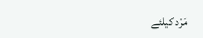مَرْد کیلئے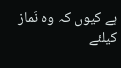ہے کیوں کہ وہ نَماز کیلئے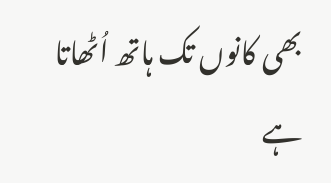بھی کانوں تک ہاتھ اُٹھاتا ہے